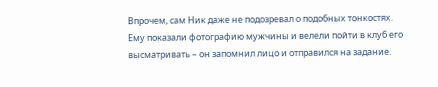Впрочем, сам Ник даже не подозревал о подобных тонкостях. Ему показали фотографию мужчины и велели пойти в клуб его высматривать – он запомнил лицо и отправился на задание.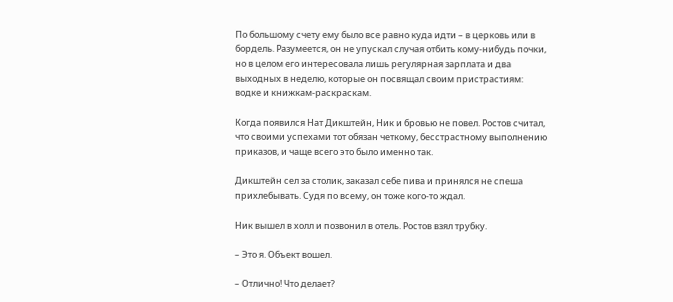По большому счету ему было все равно куда идти – в церковь или в бордель. Разумеется, он не упускал случая отбить кому-нибудь почки, но в целом его интересовала лишь регулярная зарплата и два выходных в неделю, которые он посвящал своим пристрастиям: водке и книжкам-раскраскам.

Когда появился Нат Дикштейн, Ник и бровью не повел. Ростов считал, что своими успехами тот обязан четкому, бесстрастному выполнению приказов, и чаще всего это было именно так.

Дикштейн сел за столик, заказал себе пива и принялся не спеша прихлебывать. Судя по всему, он тоже кого-то ждал.

Ник вышел в холл и позвонил в отель. Ростов взял трубку.

– Это я. Объект вошел.

– Отлично! Что делает?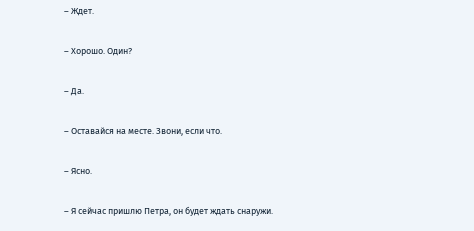– Ждет.

– Хорошо. Один?

– Да.

– Оставайся на месте. Звони, если что.

– Ясно.

– Я сейчас пришлю Петра, он будет ждать снаружи.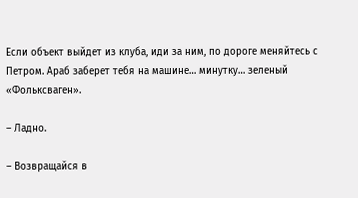Если объект выйдет из клуба, иди за ним, по дороге меняйтесь с Петром. Араб заберет тебя на машине… минутку… зеленый «Фольксваген».

– Ладно.

– Возвращайся в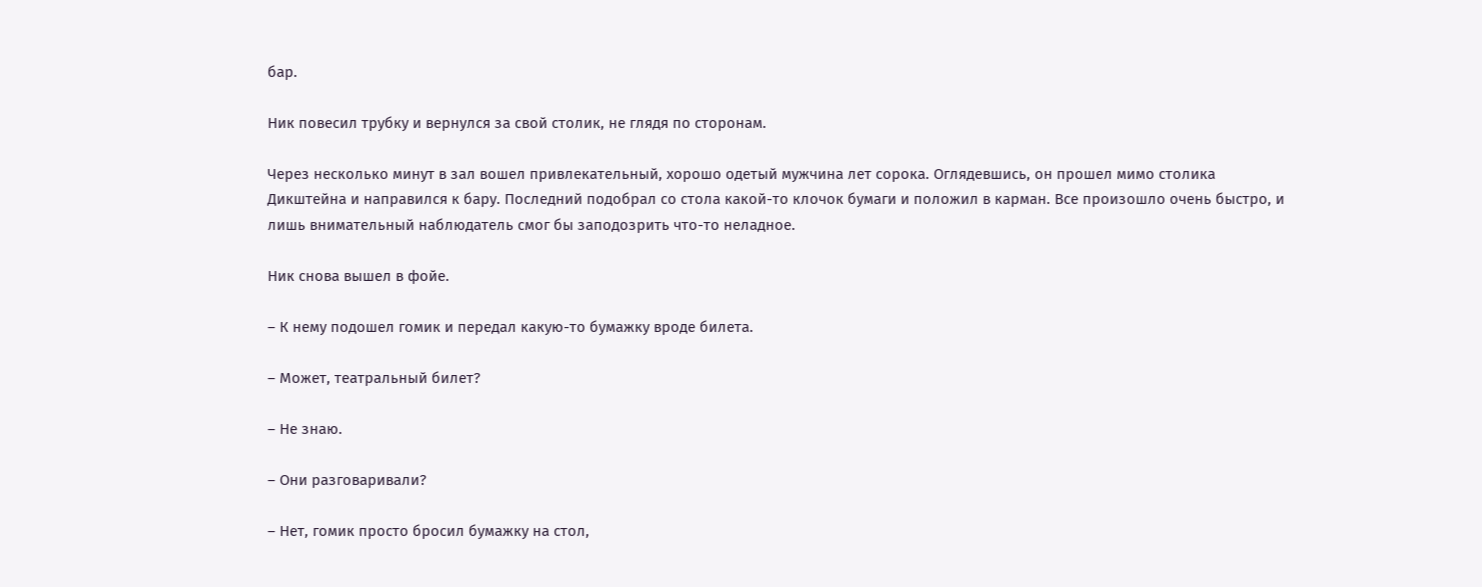бар.

Ник повесил трубку и вернулся за свой столик, не глядя по сторонам.

Через несколько минут в зал вошел привлекательный, хорошо одетый мужчина лет сорока. Оглядевшись, он прошел мимо столика Дикштейна и направился к бару. Последний подобрал со стола какой-то клочок бумаги и положил в карман. Все произошло очень быстро, и лишь внимательный наблюдатель смог бы заподозрить что-то неладное.

Ник снова вышел в фойе.

– К нему подошел гомик и передал какую-то бумажку вроде билета.

– Может, театральный билет?

– Не знаю.

– Они разговаривали?

– Нет, гомик просто бросил бумажку на стол,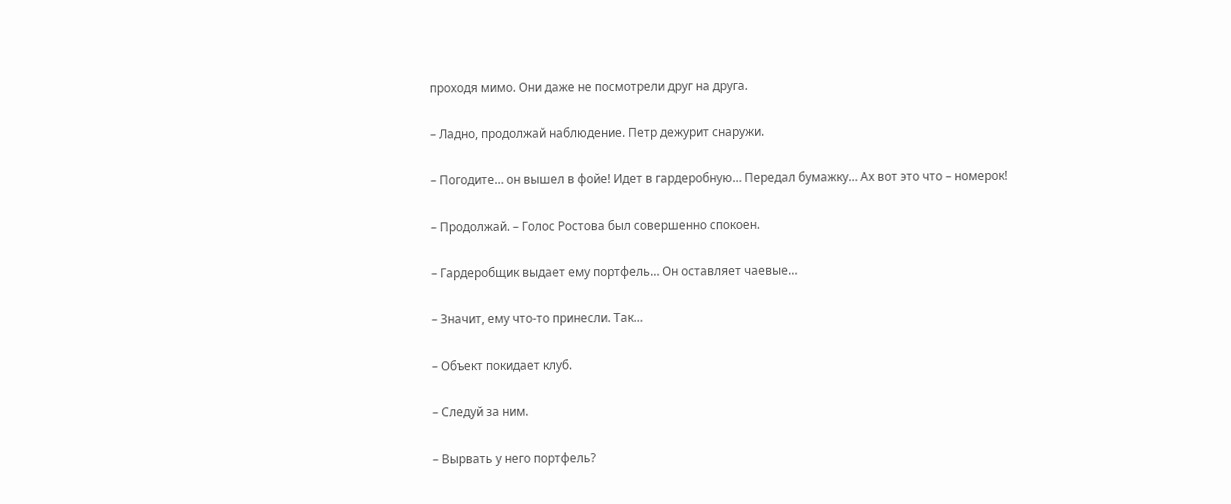проходя мимо. Они даже не посмотрели друг на друга.

– Ладно, продолжай наблюдение. Петр дежурит снаружи.

– Погодите… он вышел в фойе! Идет в гардеробную… Передал бумажку… Ах вот это что – номерок!

– Продолжай. – Голос Ростова был совершенно спокоен.

– Гардеробщик выдает ему портфель… Он оставляет чаевые…

– Значит, ему что-то принесли. Так…

– Объект покидает клуб.

– Следуй за ним.

– Вырвать у него портфель?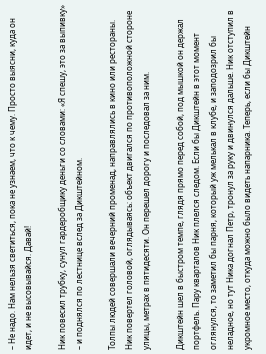– Не надо. Нам нельзя светиться, пока не узнаем, что к чему. Просто выясни, куда он идет, и не высовывайся. Давай!

Ник повесил трубку, сунул гардеробщику деньги со словами: «Я спешу, это за выпивку» – и поднялся по лестнице вслед за Дикштейном.

Толпы людей совершали вечерний променад, направлялись в кино или рестораны. Ник повертел головой, оглядываясь: объект двигался по противоположной стороне улицы, метрах в пятидесяти. Он перешел дорогу и последовал за ним.

Дикштейн шел в быстром темпе, глядя прямо перед собой, под мышкой он держал портфель. Пару кварталов Ник плелся следом. Если бы Дикштейн в этот момент оглянулся, то заметил бы парня, который уж мелькал в клубе, и заподозрил бы неладное, но тут Ника догнал Петр, тронул за руку и двинулся дальше. Ник отступил в укромное место, откуда можно было видеть напарника. Теперь, если бы Дикштейн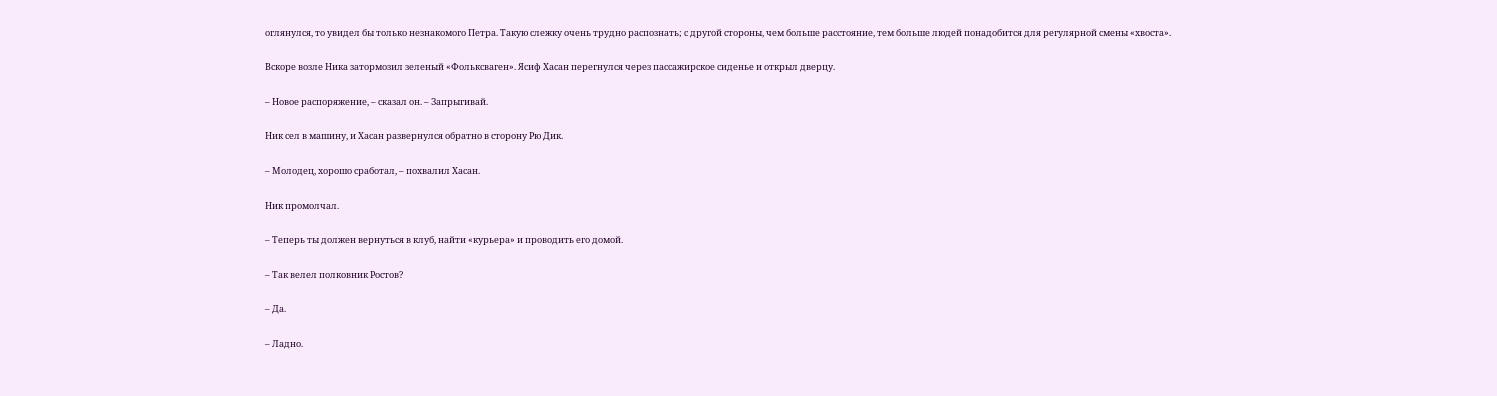оглянулся, то увидел бы только незнакомого Петра. Такую слежку очень трудно распознать; с другой стороны, чем больше расстояние, тем больше людей понадобится для регулярной смены «хвоста».

Вскоре возле Ника затормозил зеленый «Фольксваген». Ясиф Хасан перегнулся через пассажирское сиденье и открыл дверцу.

– Новое распоряжение, – сказал он. – Запрыгивай.

Ник сел в машину, и Хасан развернулся обратно в сторону Рю Дик.

– Молодец, хорошо сработал, – похвалил Хасан.

Ник промолчал.

– Теперь ты должен вернуться в клуб, найти «курьера» и проводить его домой.

– Так велел полковник Ростов?

– Да.

– Ладно.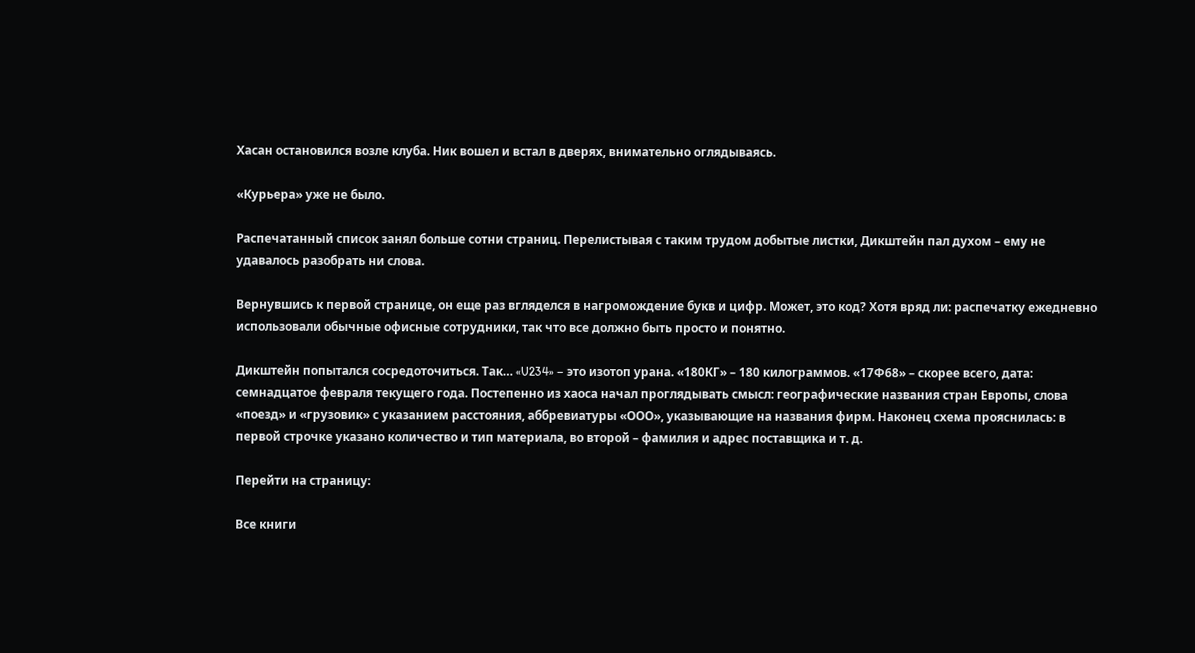Хасан остановился возле клуба. Ник вошел и встал в дверях, внимательно оглядываясь.

«Курьера» уже не было.

Распечатанный список занял больше сотни страниц. Перелистывая с таким трудом добытые листки, Дикштейн пал духом – ему не удавалось разобрать ни слова.

Вернувшись к первой странице, он еще раз вгляделся в нагромождение букв и цифр. Может, это код? Хотя вряд ли: распечатку ежедневно использовали обычные офисные сотрудники, так что все должно быть просто и понятно.

Дикштейн попытался сосредоточиться. Так… «U234» – это изотоп урана. «180КГ» – 180 килограммов. «17Ф68» – скорее всего, дата: семнадцатое февраля текущего года. Постепенно из хаоса начал проглядывать смысл: географические названия стран Европы, слова «поезд» и «грузовик» с указанием расстояния, аббревиатуры «ООО», указывающие на названия фирм. Наконец схема прояснилась: в первой строчке указано количество и тип материала, во второй – фамилия и адрес поставщика и т. д.

Перейти на страницу:

Все книги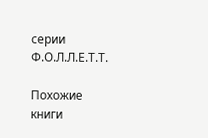серии Ф.О.Л.Л.Е.Т.Т.

Похожие книги